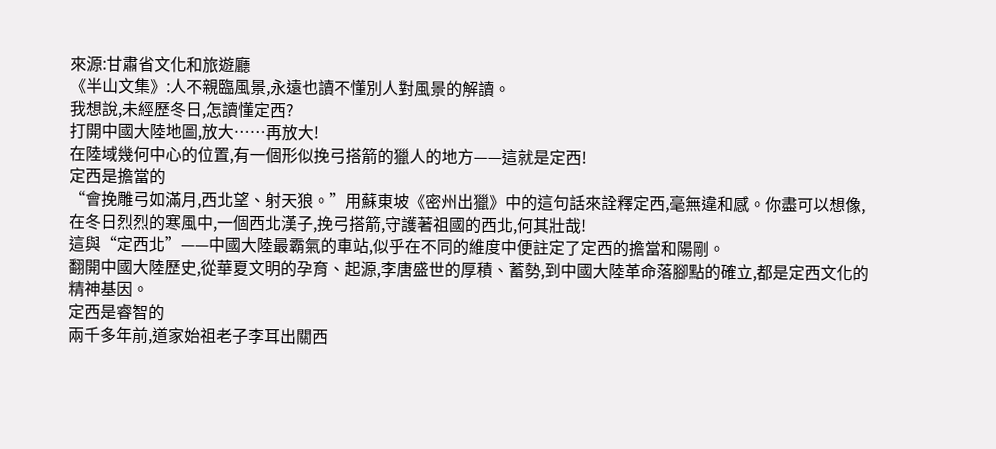來源:甘肅省文化和旅遊廳
《半山文集》:人不親臨風景,永遠也讀不懂別人對風景的解讀。
我想說,未經歷冬日,怎讀懂定西?
打開中國大陸地圖,放大……再放大!
在陸域幾何中心的位置,有一個形似挽弓搭箭的獵人的地方——這就是定西!
定西是擔當的
“會挽雕弓如滿月,西北望、射天狼。”用蘇東坡《密州出獵》中的這句話來詮釋定西,毫無違和感。你盡可以想像,在冬日烈烈的寒風中,一個西北漢子,挽弓搭箭,守護著祖國的西北,何其壯哉!
這與“定西北”——中國大陸最霸氣的車站,似乎在不同的維度中便註定了定西的擔當和陽剛。
翻開中國大陸歷史,從華夏文明的孕育、起源,李唐盛世的厚積、蓄勢,到中國大陸革命落腳點的確立,都是定西文化的精神基因。
定西是睿智的
兩千多年前,道家始祖老子李耳出關西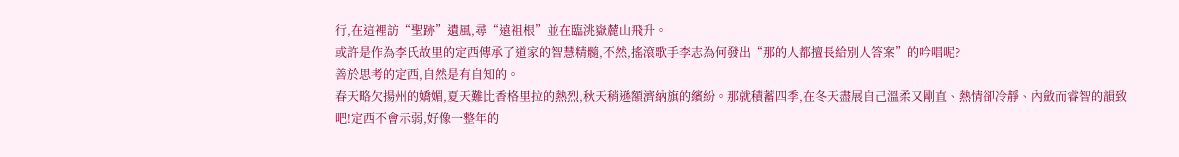行,在這裡訪“聖跡”遺風,尋“遠祖根”並在臨洮嶽麓山飛升。
或許是作為李氏故里的定西傳承了道家的智慧精髓,不然,搖滾歌手李志為何發出“那的人都擅長給別人答案”的吟唱呢?
善於思考的定西,自然是有自知的。
春天略欠揚州的嬌媚,夏天難比香格里拉的熱烈,秋天稍遜額濟納旗的繽紛。那就積蓄四季,在冬天盡展自己溫柔又剛直、熱情卻冷靜、內斂而睿智的韻致吧!定西不會示弱,好像一整年的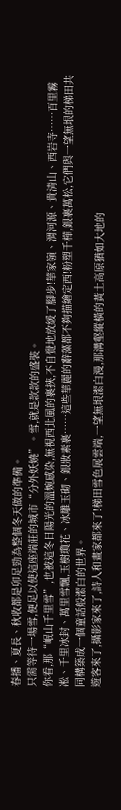春播、夏長、秋收都是卯足勁為整個冬天做的準備。
只需等待一場雪,便足以使這座端莊的城市“分外妖嬈”。雪,就是款款的盛裝。
你看,那“岷山千里雪”,也被這冬日陽光的溫婉感染,無視西北風的裹挾,不自覺地放緩了腳步!華家嶺、渭河源、貴清山、西岩寺……百里霧凇、千里冰封、萬里雪飄,玉樹瓊花、冰雕玉砌、銀妝素裹……這些華麗的辭藻都不夠描繪定西!粉塑千樺,銀裹萬松,它們與一望無垠的梯田共同構築成一個童話般潔白的世界。
遊客來了,攝影家來了,詩人和畫家都來了!梯田雪色展雲端,一望無垠潔白漫,那溝壑縱橫的黃土高原猶如大地的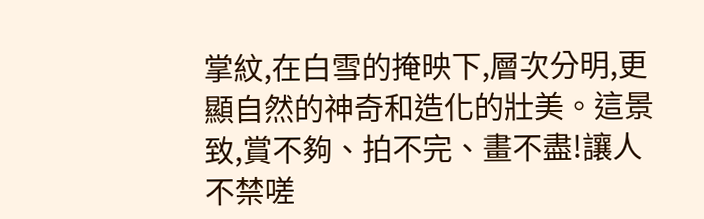掌紋,在白雪的掩映下,層次分明,更顯自然的神奇和造化的壯美。這景致,賞不夠、拍不完、畫不盡!讓人不禁嗟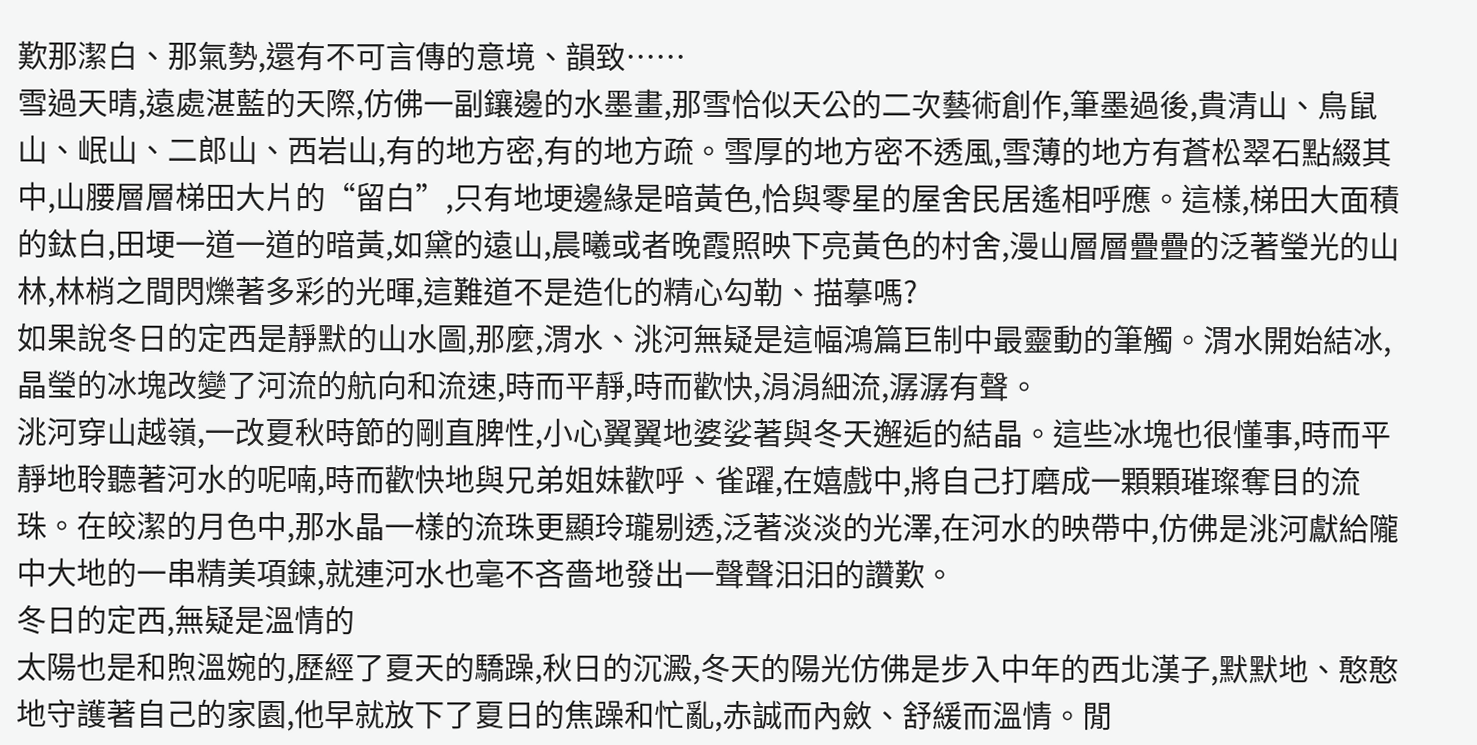歎那潔白、那氣勢,還有不可言傳的意境、韻致……
雪過天晴,遠處湛藍的天際,仿佛一副鑲邊的水墨畫,那雪恰似天公的二次藝術創作,筆墨過後,貴清山、鳥鼠山、岷山、二郎山、西岩山,有的地方密,有的地方疏。雪厚的地方密不透風,雪薄的地方有蒼松翠石點綴其中,山腰層層梯田大片的“留白”,只有地埂邊緣是暗黃色,恰與零星的屋舍民居遙相呼應。這樣,梯田大面積的鈦白,田埂一道一道的暗黃,如黛的遠山,晨曦或者晚霞照映下亮黃色的村舍,漫山層層疊疊的泛著瑩光的山林,林梢之間閃爍著多彩的光暉,這難道不是造化的精心勾勒、描摹嗎?
如果說冬日的定西是靜默的山水圖,那麼,渭水、洮河無疑是這幅鴻篇巨制中最靈動的筆觸。渭水開始結冰,晶瑩的冰塊改變了河流的航向和流速,時而平靜,時而歡快,涓涓細流,潺潺有聲。
洮河穿山越嶺,一改夏秋時節的剛直脾性,小心翼翼地婆娑著與冬天邂逅的結晶。這些冰塊也很懂事,時而平靜地聆聽著河水的呢喃,時而歡快地與兄弟姐妹歡呼、雀躍,在嬉戲中,將自己打磨成一顆顆璀璨奪目的流珠。在皎潔的月色中,那水晶一樣的流珠更顯玲瓏剔透,泛著淡淡的光澤,在河水的映帶中,仿佛是洮河獻給隴中大地的一串精美項鍊,就連河水也毫不吝嗇地發出一聲聲汩汩的讚歎。
冬日的定西,無疑是溫情的
太陽也是和煦溫婉的,歷經了夏天的驕躁,秋日的沉澱,冬天的陽光仿佛是步入中年的西北漢子,默默地、憨憨地守護著自己的家園,他早就放下了夏日的焦躁和忙亂,赤誠而內斂、舒緩而溫情。閒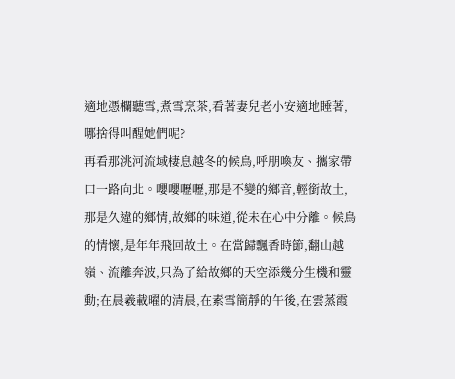適地憑欄聽雪,煮雪烹茶,看著妻兒老小安適地睡著,哪捨得叫醒她們呢?
再看那洮河流域棲息越冬的候鳥,呼朋喚友、攜家帶口一路向北。嚶嚶嚦嚦,那是不變的鄉音,輕銜故土,那是久違的鄉情,故鄉的味道,從未在心中分離。候鳥的情懷,是年年飛回故土。在當歸飄香時節,翻山越嶺、流離奔波,只為了給故鄉的天空添幾分生機和靈動;在晨羲載曜的清晨,在素雪簡靜的午後,在雲蒸霞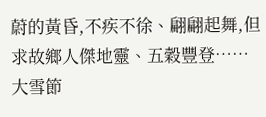蔚的黃昏,不疾不徐、翩翩起舞,但求故鄉人傑地靈、五穀豐登……
大雪節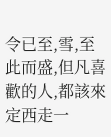令已至,雪,至此而盛,但凡喜歡的人,都該來定西走一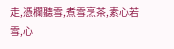走,憑欄聽雪,煮雪烹茶,素心若雪,心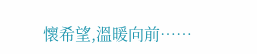懷希望,溫暖向前……